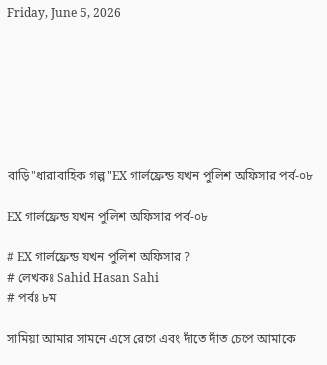Friday, June 5, 2026







বাড়ি"ধারাবাহিক গল্প"EX গার্লফ্রেন্ড যখন পুলিশ অফিসার পর্ব-০৮

EX গার্লফ্রেন্ড যখন পুলিশ অফিসার পর্ব-০৮

# EX গার্লফ্রেন্ড যখন পুলিশ অফিসার ?
# লেখকঃ Sahid Hasan Sahi
# পর্বঃ ৮ম

সামিয়া আমার সামনে এসে রেগে এবং দাঁতে দাঁত চেপে আমাকে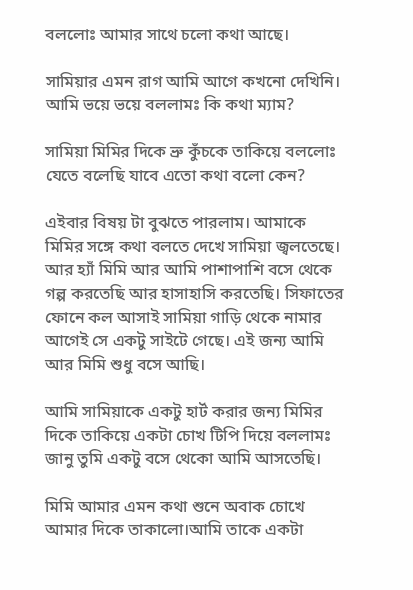বললোঃ আমার সাথে চলো কথা আছে।

সামিয়ার এমন রাগ আমি আগে কখনো দেখিনি। আমি ভয়ে ভয়ে বললামঃ কি কথা ম্যাম?

সামিয়া মিমির দিকে ভ্রু কুঁচকে তাকিয়ে বললোঃ যেতে বলেছি যাবে এতো কথা বলো কেন?

এইবার বিষয় টা বুঝতে পারলাম। আমাকে মিমির সঙ্গে কথা বলতে দেখে সামিয়া জ্বলতেছে। আর হ্যাঁ মিমি আর আমি পাশাপাশি বসে থেকে গল্প করতেছি আর হাসাহাসি করতেছি। সিফাতের ফোনে কল আসাই সামিয়া গাড়ি থেকে নামার আগেই সে একটু সাইটে গেছে। এই জন্য আমি আর মিমি শুধু বসে আছি।

আমি সামিয়াকে একটু হার্ট করার জন্য মিমির দিকে তাকিয়ে একটা চোখ টিপি দিয়ে বললামঃ জানু তুমি একটু বসে থেকো আমি আসতেছি।

মিমি আমার এমন কথা শুনে অবাক চোখে আমার দিকে তাকালো।আমি তাকে একটা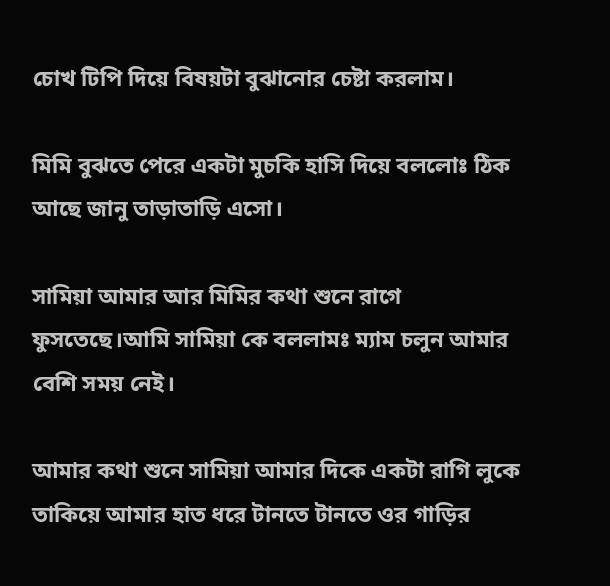চোখ টিপি দিয়ে বিষয়টা বুঝানোর চেষ্টা করলাম।

মিমি বুঝতে পেরে একটা মুচকি হাসি দিয়ে বললোঃ ঠিক আছে জানু তাড়াতাড়ি এসো।

সামিয়া আমার আর মিমির কথা শুনে রাগে ফুসতেছে।আমি সামিয়া কে বললামঃ ম্যাম চলুন আমার বেশি সময় নেই।

আমার কথা শুনে সামিয়া আমার দিকে একটা রাগি লুকে তাকিয়ে আমার হাত ধরে টানতে টানতে ওর গাড়ির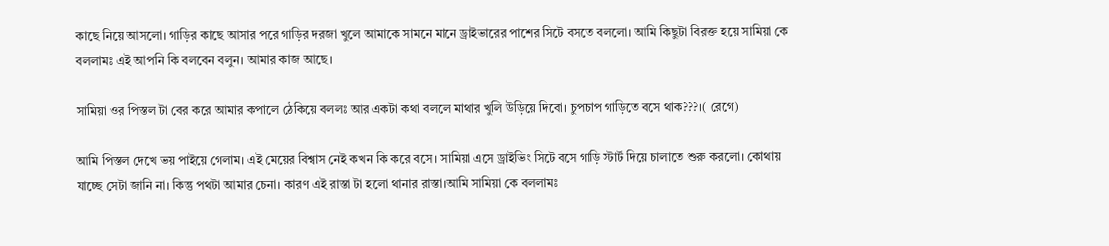কাছে নিয়ে আসলো। গাড়ির কাছে আসার পরে গাড়ির দরজা খুলে আমাকে সামনে মানে ড্রাইভারের পাশের সিটে বসতে বললো। আমি কিছুটা বিরক্ত হয়ে সামিয়া কে বললামঃ এই আপনি কি বলবেন বলুন। আমার কাজ আছে।

সামিয়া ওর পিস্তল টা বের করে আমার কপালে ঠেকিয়ে বললঃ আর একটা কথা বললে মাথার খুলি উড়িয়ে দিবো। চুপচাপ গাড়িতে বসে থাক???।( রেগে)

আমি পিস্তল দেখে ভয় পাইয়ে গেলাম। এই মেয়ের বিশ্বাস নেই কখন কি করে বসে। সামিয়া এসে ড্রাইভিং সিটে বসে গাড়ি স্টার্ট দিয়ে চালাতে শুরু করলো। কোথায় যাচ্ছে সেটা জানি না। কিন্তু পথটা আমার চেনা। কারণ এই রাস্তা টা হলো থানার রাস্তা।আমি সামিয়া কে বললামঃ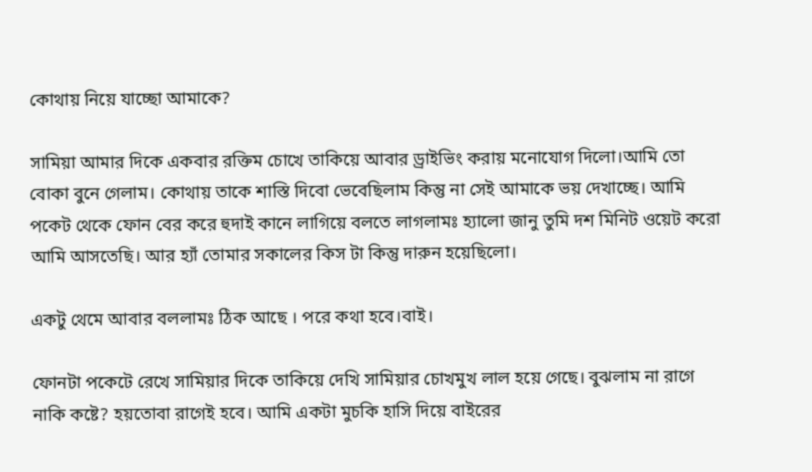কোথায় নিয়ে যাচ্ছো আমাকে?

সামিয়া আমার দিকে একবার রক্তিম চোখে তাকিয়ে আবার ড্রাইভিং করায় মনোযোগ দিলো।আমি তো বোকা বুনে গেলাম। কোথায় তাকে শাস্তি দিবো ভেবেছিলাম কিন্তু না সেই আমাকে ভয় দেখাচ্ছে। আমি পকেট থেকে ফোন বের করে হুদাই কানে লাগিয়ে বলতে লাগলামঃ হ্যালো জানু তুমি দশ মিনিট ওয়েট করো আমি আসতেছি। আর হ্যাঁ তোমার সকালের কিস টা কিন্তু দারুন হয়েছিলো।

একটু থেমে আবার বললামঃ ঠিক আছে । পরে কথা হবে।বাই।

ফোনটা পকেটে রেখে সামিয়ার দিকে তাকিয়ে দেখি সামিয়ার চোখমুখ লাল হয়ে গেছে। বুঝলাম না রাগে নাকি কষ্টে? হয়তোবা রাগেই হবে। আমি একটা মুচকি হাসি দিয়ে বাইরের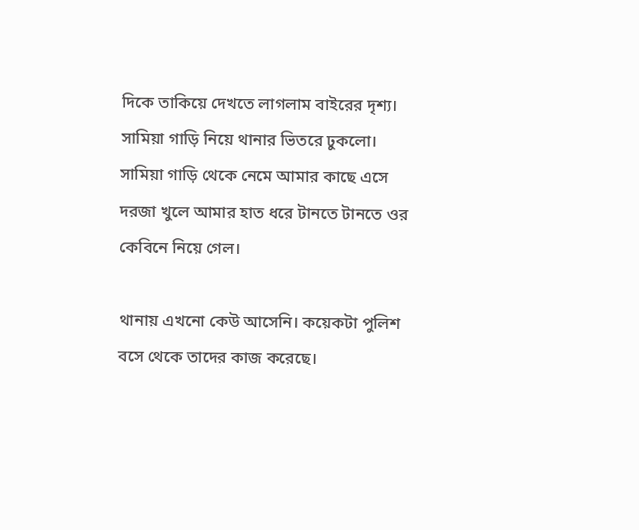দিকে তাকিয়ে দেখতে লাগলাম বাইরের দৃশ্য। সামিয়া গাড়ি নিয়ে থানার ভিতরে ঢুকলো। সামিয়া গাড়ি থেকে নেমে আমার কাছে এসে দরজা খুলে আমার হাত ধরে টানতে টানতে ওর কেবিনে নিয়ে গেল।

থানায় এখনো কেউ আসেনি। কয়েকটা পুলিশ বসে থেকে তাদের কাজ করেছে।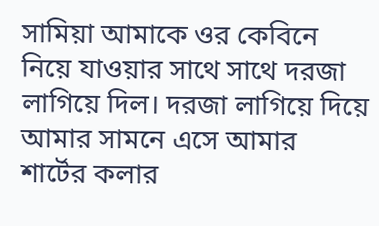সামিয়া আমাকে ওর কেবিনে নিয়ে যাওয়ার সাথে সাথে দরজা লাগিয়ে দিল। দরজা লাগিয়ে দিয়ে আমার সামনে এসে আমার শার্টের কলার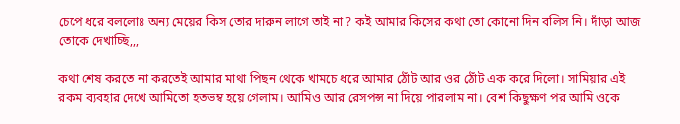চেপে ধরে বললোঃ অন্য মেয়ের কিস তোর দারুন লাগে তাই না? কই আমার কিসের কথা তো কোনো দিন বলিস নি। দাঁড়া আজ তোকে দেখাচ্ছি,,,

কথা শেষ করতে না করতেই আমার মাথা পিছন থেকে খামচে ধরে আমার ঠোঁট আর ওর ঠোঁট এক করে দিলো। সামিয়ার এই রকম ব্যবহার দেখে আমিতো হতভম্ব হয়ে গেলাম। আমিও আর রেসপন্স না দিয়ে পারলাম না। বেশ কিছুক্ষণ পর আমি ওকে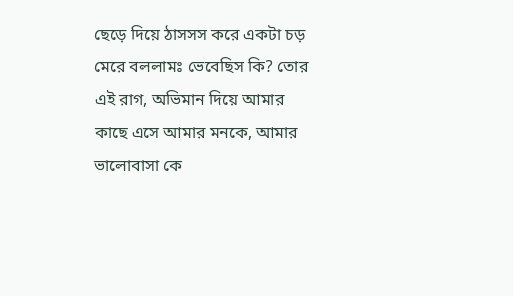ছেড়ে দিয়ে ঠাসসস করে একটা চড় মেরে বললামঃ ভেবেছিস কি? তোর এই রাগ, অভিমান দিয়ে আমার কাছে এসে আমার মনকে, আমার ভালোবাসা কে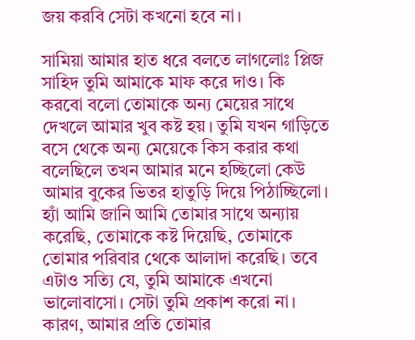জয় করবি সেটা কখনো হবে না।

সামিয়া আমার হাত ধরে বলতে লাগলোঃ প্লিজ সাহিদ তুমি আমাকে মাফ করে দাও। কি করবো বলো তোমাকে অন্য মেয়ের সাথে দেখলে আমার খুব কষ্ট হয়। তুমি যখন গাড়িতে বসে থেকে অন্য মেয়েকে কিস করার কথা বলেছিলে তখন আমার মনে হচ্ছিলো কেউ আমার বুকের ভিতর হাতুড়ি দিয়ে পিঠাচ্ছিলো। হ্যাঁ আমি জানি আমি তোমার সাথে অন্যায় করেছি, তোমাকে কষ্ট দিয়েছি, তোমাকে তোমার পরিবার থেকে আলাদা করেছি। তবে এটাও সত্যি যে, তুমি আমাকে এখনো ভালোবাসো। সেটা তুমি প্রকাশ করো না। কারণ, আমার প্রতি তোমার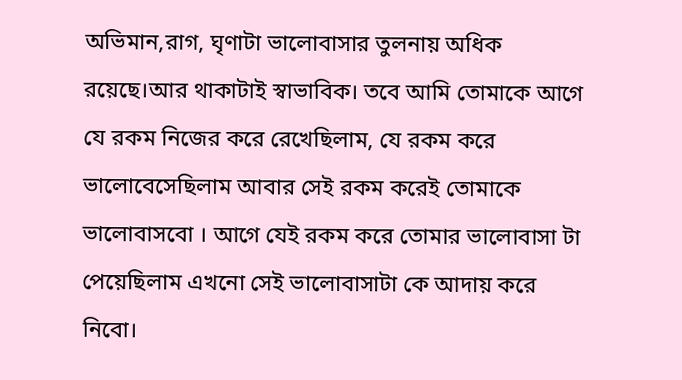অভিমান,রাগ, ঘৃণাটা ভালোবাসার তুলনায় অধিক রয়েছে।আর থাকাটাই স্বাভাবিক। তবে আমি তোমাকে আগে যে রকম নিজের করে রেখেছিলাম, যে রকম করে ভালোবেসেছিলাম আবার সেই রকম করেই তোমাকে ভালোবাসবো । আগে যেই রকম করে তোমার ভালোবাসা টা পেয়েছিলাম এখনো সেই ভালোবাসাটা কে আদায় করে নিবো।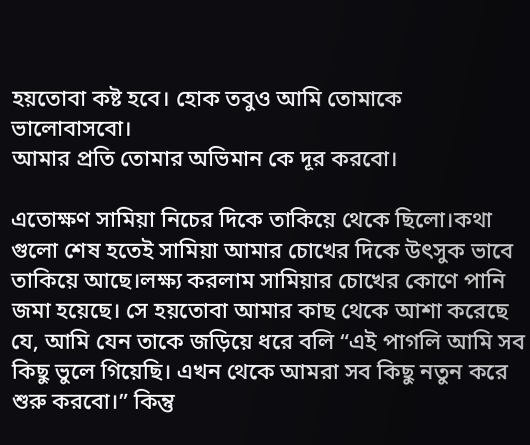হয়তোবা কষ্ট হবে। হোক তবুও আমি তোমাকে ভালোবাসবো।
আমার প্রতি তোমার অভিমান কে দূর করবো।

এতোক্ষণ সামিয়া নিচের দিকে তাকিয়ে থেকে ছিলো।কথা গুলো শেষ হতেই সামিয়া আমার চোখের দিকে উৎসুক ভাবে তাকিয়ে আছে।লক্ষ্য করলাম সামিয়ার চোখের কোণে পানি জমা হয়েছে। সে হয়তোবা আমার কাছ থেকে আশা করেছে যে, আমি যেন তাকে জড়িয়ে ধরে বলি “এই পাগলি আমি সব কিছু ভুলে গিয়েছি। এখন থেকে আমরা সব কিছু নতুন করে শুরু করবো।” কিন্তু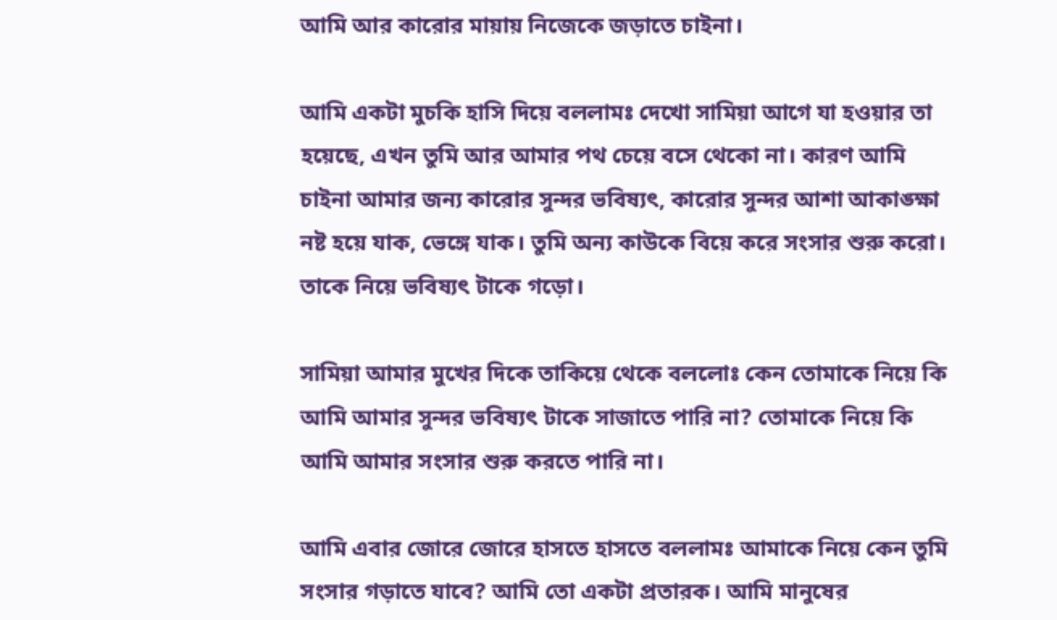আমি আর কারোর মায়ায় নিজেকে জড়াতে চাইনা।

আমি একটা মুচকি হাসি দিয়ে বললামঃ দেখো সামিয়া আগে যা হওয়ার তা হয়েছে, এখন তুমি আর আমার পথ চেয়ে বসে থেকো না। কারণ আমি চাইনা আমার জন্য কারোর সুন্দর ভবিষ্যৎ, কারোর সুন্দর আশা আকাঙ্ক্ষা নষ্ট হয়ে যাক, ভেঙ্গে যাক। তুমি অন্য কাউকে বিয়ে করে সংসার শুরু করো। তাকে নিয়ে ভবিষ্যৎ টাকে গড়ো।

সামিয়া আমার মুখের দিকে তাকিয়ে থেকে বললোঃ কেন তোমাকে নিয়ে কি আমি আমার সুন্দর ভবিষ্যৎ টাকে সাজাতে পারি না? তোমাকে নিয়ে কি আমি আমার সংসার শুরু করতে পারি না।

আমি এবার জোরে জোরে হাসতে হাসতে বললামঃ আমাকে নিয়ে কেন তুমি সংসার গড়াতে যাবে? আমি তো একটা প্রতারক। আমি মানুষের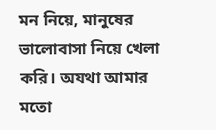মন নিয়ে, মানুষের ভালোবাসা নিয়ে খেলা করি। অযথা আমার মতো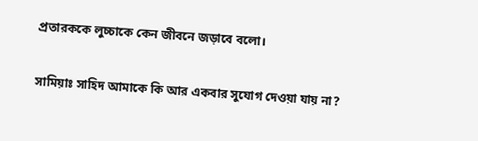প্রতারককে লুচ্চাকে কেন জীবনে জড়াবে বলো।

সামিয়াঃ সাহিদ আমাকে কি আর একবার সুযোগ দেওয়া যায় না?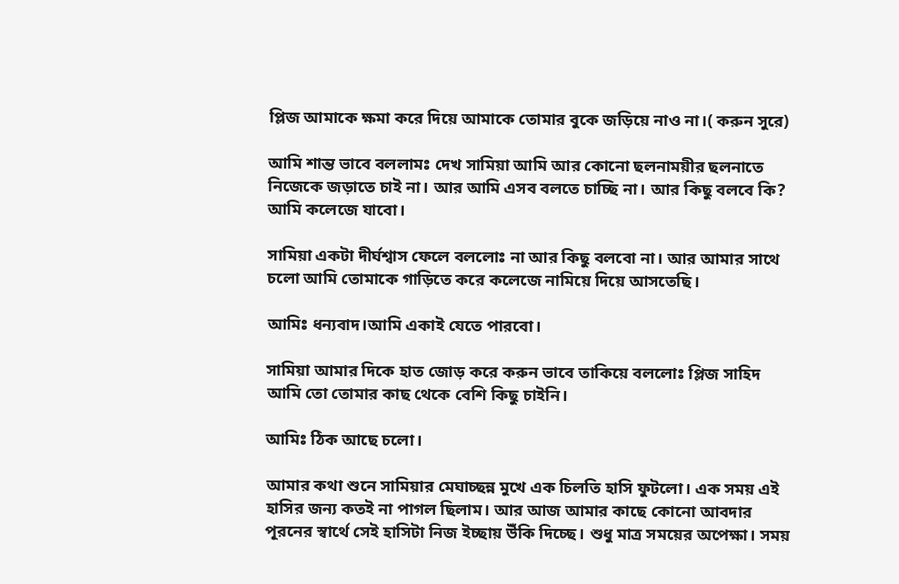প্লিজ আমাকে ক্ষমা করে দিয়ে আমাকে তোমার বুকে জড়িয়ে নাও না।( করুন সুরে)

আমি শান্ত ভাবে বললামঃ দেখ সামিয়া আমি আর কোনো ছলনাময়ীর ছলনাতে নিজেকে জড়াতে চাই না। আর আমি এসব বলতে চাচ্ছি না। আর কিছু বলবে কি? আমি কলেজে যাবো।

সামিয়া একটা দীর্ঘশ্বাস ফেলে বললোঃ না আর কিছু বলবো না। আর আমার সাথে চলো আমি তোমাকে গাড়িতে করে কলেজে নামিয়ে দিয়ে আসতেছি।

আমিঃ ধন্যবাদ।আমি একাই যেতে পারবো।

সামিয়া আমার দিকে হাত জোড় করে করুন ভাবে তাকিয়ে বললোঃ প্লিজ সাহিদ আমি তো তোমার কাছ থেকে বেশি কিছু চাইনি।

আমিঃ ঠিক আছে চলো।

আমার কথা শুনে সামিয়ার মেঘাচ্ছন্ন মুখে এক চিলতি হাসি ফুটলো। এক সময় এই হাসির জন্য কতই না পাগল ছিলাম। আর আজ আমার কাছে কোনো আবদার পূরনের স্বার্থে সেই হাসিটা নিজ ইচ্ছায় উঁকি দিচ্ছে। শুধু মাত্র সময়ের অপেক্ষা। সময়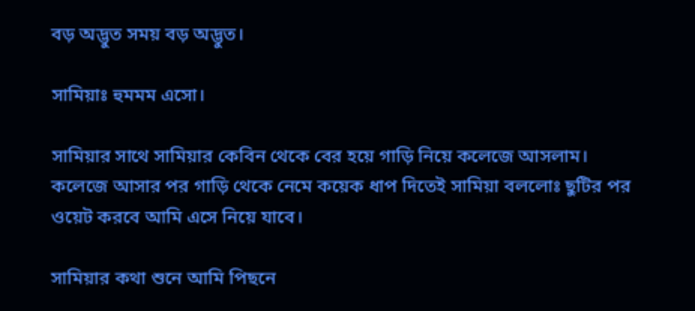বড় অদ্ভুত সময় বড় অদ্ভুত।

সামিয়াঃ হুমমম এসো।

সামিয়ার সাথে সামিয়ার কেবিন থেকে বের হয়ে গাড়ি নিয়ে কলেজে আসলাম। কলেজে আসার পর গাড়ি থেকে নেমে কয়েক ধাপ দিতেই সামিয়া বললোঃ ছুটির পর ওয়েট করবে আমি এসে নিয়ে যাবে।

সামিয়ার কথা শুনে আমি পিছনে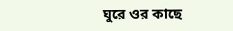ঘুরে ওর কাছে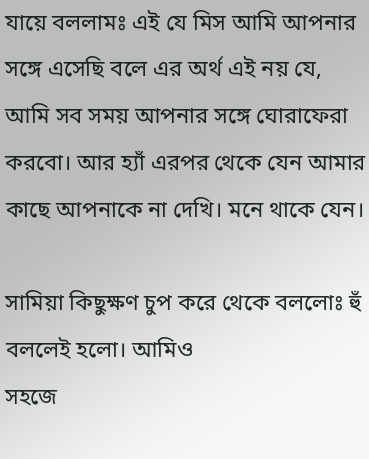যায়ে বললামঃ এই যে মিস আমি আপনার সঙ্গে এসেছি বলে এর অর্থ এই নয় যে, আমি সব সময় আপনার সঙ্গে ঘোরাফেরা করবো। আর হ্যাঁ এরপর থেকে যেন আমার কাছে আপনাকে না দেখি। মনে থাকে যেন।

সামিয়া কিছুক্ষণ চুপ করে থেকে বললোঃ হুঁ বললেই হলো। আমিও
সহজে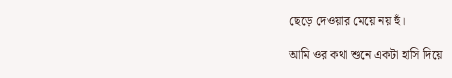ছেড়ে দেওয়ার মেয়ে নয় হুঁ।

আমি ওর কথা শুনে একটা হাসি দিয়ে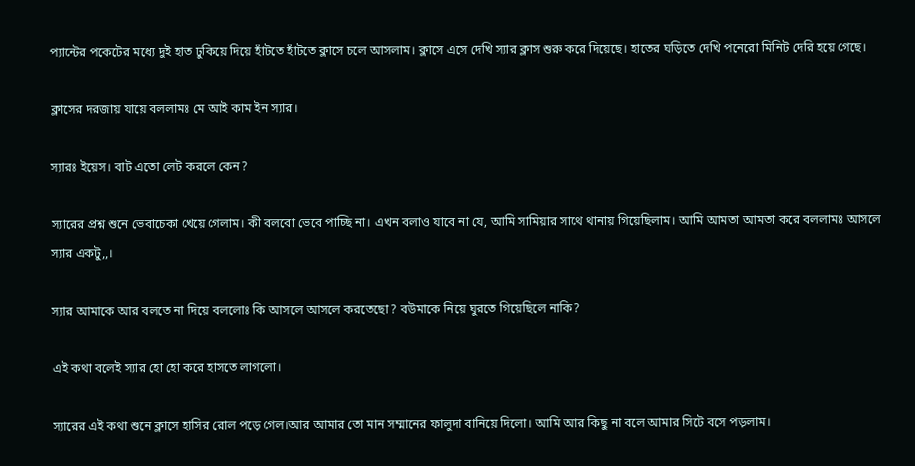প্যান্টের পকেটের মধ্যে দুই হাত ঢুকিয়ে দিয়ে হাঁটতে হাঁটতে ক্লাসে চলে আসলাম। ক্লাসে এসে দেখি স্যার ক্লাস শুরু করে দিয়েছে। হাতের ঘড়িতে দেখি পনেরো মিনিট দেরি হয়ে গেছে।

ক্লাসের দরজায় যায়ে বললামঃ মে আই কাম ইন স্যার।

স্যারঃ ইয়েস। বাট এতো লেট করলে কেন?

স্যারের প্রশ্ন শুনে ভেবাচেকা খেয়ে গেলাম। কী বলবো ভেবে পাচ্ছি না। এখন বলাও যাবে না যে, আমি সামিয়ার সাথে থানায় গিয়েছিলাম। আমি আমতা আমতা করে বললামঃ আসলে স্যার একটু,,।

স্যার আমাকে আর বলতে না দিয়ে বললোঃ কি আসলে আসলে করতেছো? বউমাকে নিয়ে ঘুরতে গিয়েছিলে নাকি?

এই কথা বলেই স্যার হো হো করে হাসতে লাগলো।

স্যারের এই কথা শুনে ক্লাসে হাসির রোল পড়ে গেল।আর আমার তো মান সম্মানের ফালুদা বানিয়ে দিলো। আমি আর কিছু না বলে আমার সিটে বসে পড়লাম।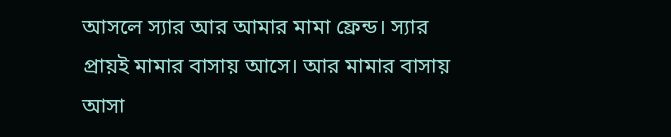আসলে স্যার আর আমার মামা ফ্রেন্ড। স্যার প্রায়ই মামার বাসায় আসে। আর মামার বাসায় আসা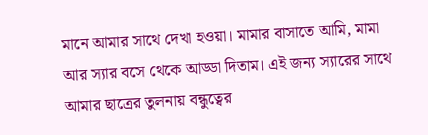মানে আমার সাথে দেখা হওয়া। মামার বাসাতে আমি, মামা আর স্যার বসে থেকে আড্ডা দিতাম। এই জন্য স্যারের সাথে আমার ছাত্রের তুলনায় বন্ধুত্বের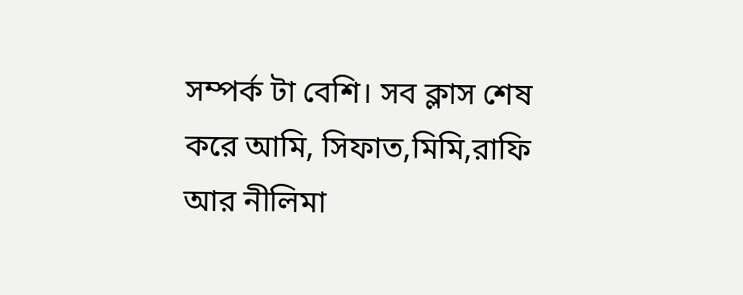সম্পর্ক টা বেশি। সব ক্লাস শেষ করে আমি, সিফাত,মিমি,রাফি আর নীলিমা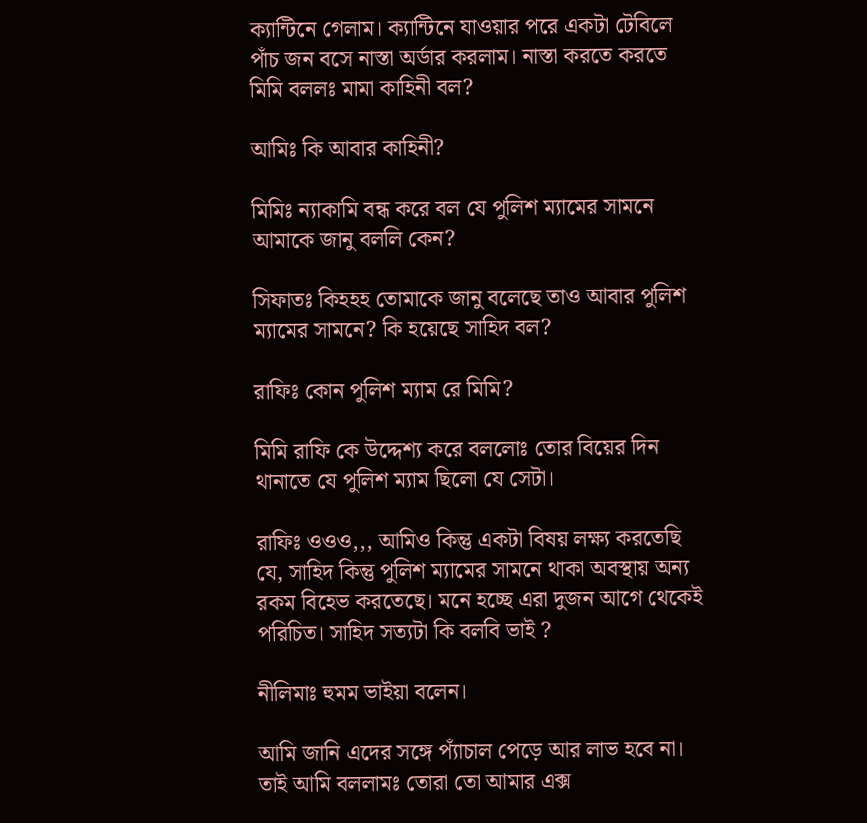ক্যান্টিনে গেলাম। ক্যান্টিনে যাওয়ার পরে একটা টেবিলে পাঁচ জন বসে নাস্তা অর্ডার করলাম। নাস্তা করতে করতে মিমি বললঃ মামা কাহিনী বল?

আমিঃ কি আবার কাহিনী?

মিমিঃ ন্যাকামি বন্ধ করে বল যে পুলিশ ম্যামের সামনে আমাকে জানু বললি কেন?

সিফাতঃ কিহহহ তোমাকে জানু বলেছে তাও আবার পুলিশ ম্যামের সামনে? কি হয়েছে সাহিদ বল?

রাফিঃ কোন পুলিশ ম্যাম রে মিমি?

মিমি রাফি কে উদ্দেশ্য করে বললোঃ তোর বিয়ের দিন থানাতে যে পুলিশ ম্যাম ছিলো যে সেটা।

রাফিঃ ওওও,,, আমিও কিন্তু একটা বিষয় লক্ষ্য করতেছি যে, সাহিদ কিন্তু পুলিশ ম্যামের সামনে থাকা অবস্থায় অন্য রকম বিহেভ করতেছে। মনে হচ্ছে এরা দুজন আগে থেকেই পরিচিত। সাহিদ সত্যটা কি বলবি ভাই ?

নীলিমাঃ হুমম ভাইয়া বলেন।

আমি জানি এদের সঙ্গে প্যাঁচাল পেড়ে আর লাভ হবে না। তাই আমি বললামঃ তোরা তো আমার এক্স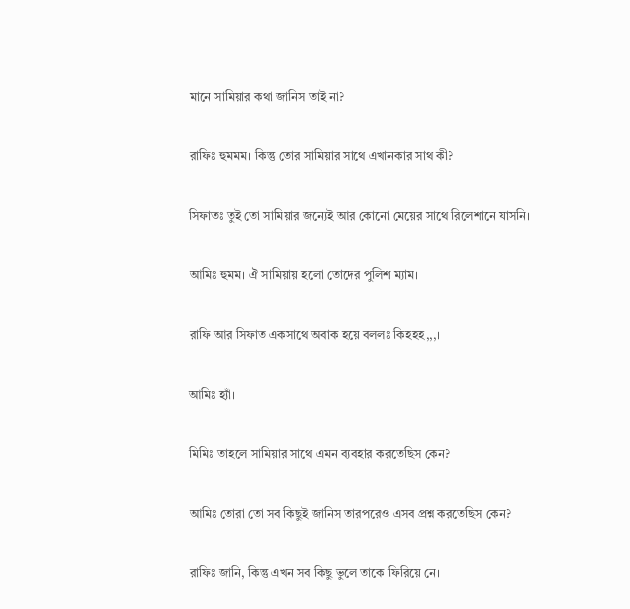মানে সামিয়ার কথা জানিস তাই না?

রাফিঃ হুমমম। কিন্তু তোর সামিয়ার সাথে এখানকার সাথ কী?

সিফাতঃ তুই তো সামিয়ার জন্যেই আর কোনো মেয়ের সাথে রিলেশানে যাসনি‌।

আমিঃ হুমম। ঐ সামিয়ায় হলো তোদের পুলিশ ম্যাম।

রাফি আর সিফাত একসাথে অবাক হয়ে বললঃ কিহহহ,,,।

আমিঃ হ্যাঁ।

মিমিঃ তাহলে সামিয়ার সাথে এমন ব্যবহার করতেছিস কেন?

আমিঃ তোরা তো সব কিছুই জানিস তারপরেও এসব প্রশ্ন করতেছিস কেন?

রাফিঃ জানি, কিন্তু এখন সব কিছু ভুলে তাকে ফিরিয়ে নে।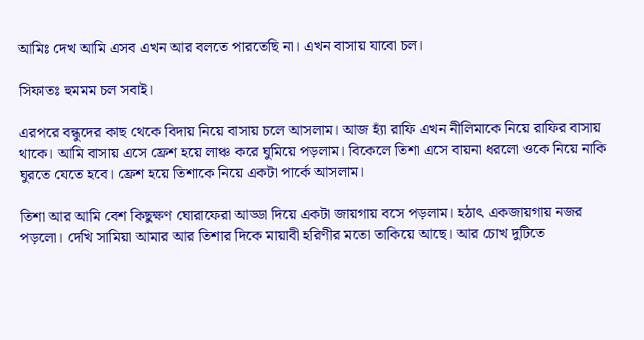আমিঃ দেখ আমি এসব এখন আর বলতে পারতেছি না। এখন বাসায় যাবো চল।

সিফাতঃ হুমমম চল সবাই।

এরপরে বন্ধুদের কাছ থেকে বিদায় নিয়ে বাসায় চলে আসলাম। আজ হ্যাঁ রাফি এখন নীলিমাকে নিয়ে রাফির বাসায় থাকে। আমি বাসায় এসে ফ্রেশ হয়ে লাঞ্চ করে ঘুমিয়ে পড়লাম। বিকেলে তিশা এসে বায়না ধরলো ওকে নিয়ে নাকি ঘুরতে যেতে হবে। ফ্রেশ হয়ে তিশাকে নিয়ে একটা পার্কে আসলাম।

তিশা আর আমি বেশ কিছুক্ষণ ঘোরাফেরা আড্ডা দিয়ে একটা জায়গায় বসে পড়লাম। হঠাৎ একজায়গায় নজর পড়লো। দেখি সামিয়া আমার আর তিশার দিকে মায়াবী হরিণীর মতো তাকিয়ে আছে। আর চোখ দুটিতে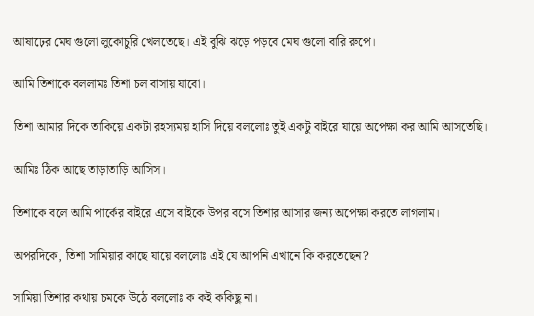আষাঢ়ের মেঘ গুলো লুকোচুরি খেলতেছে। এই বুঝি ঝড়ে পড়বে মেঘ গুলো বারি রুপে।

আমি তিশাকে বললামঃ তিশা চল বাসায় যাবো।

তিশা আমার দিকে তাকিয়ে একটা রহস্যময় হাসি দিয়ে বললোঃ তুই একটু বাইরে যায়ে অপেক্ষা কর আমি আসতেছি।

আমিঃ ঠিক আছে তাড়াতাড়ি আসিস।

তিশাকে বলে আমি পার্কের বাইরে এসে বাইকে উপর বসে তিশার আসার জন্য অপেক্ষা করতে লাগলাম।

অপরদিকে, তিশা সামিয়ার কাছে যায়ে বললোঃ এই যে আপনি এখানে কি করতেছেন?

সামিয়া তিশার কথায় চমকে উঠে বললোঃ ক কই ককিছু না।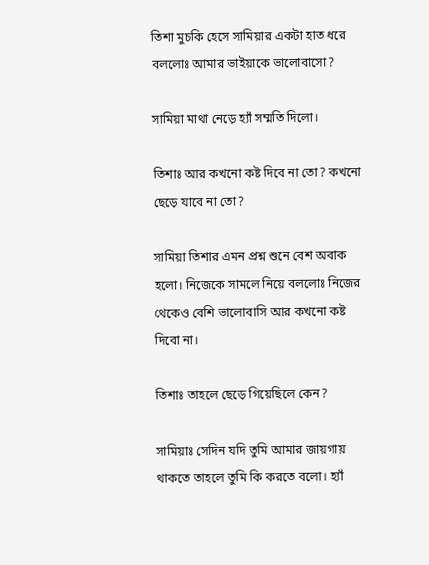তিশা মুচকি হেসে সামিয়ার একটা হাত ধরে বললোঃ আমার ভাইয়াকে ভালোবাসো?

সামিয়া মাথা নেড়ে হ্যাঁ সম্মতি দিলো।

তিশাঃ আর কখনো কষ্ট দিবে না তো? কখনো ছেড়ে যাবে না তো?

সামিয়া তিশার এমন প্রশ্ন শুনে বেশ অবাক হলো। নিজেকে সামলে নিয়ে বললোঃ নিজের থেকেও বেশি ভালোবাসি আর কখনো কষ্ট দিবো না।

তিশাঃ তাহলে ছেড়ে গিয়েছিলে কেন?

সামিয়াঃ সেদিন যদি তুমি আমার জায়গায় থাকতে তাহলে তুমি কি করতে বলো। হ্যাঁ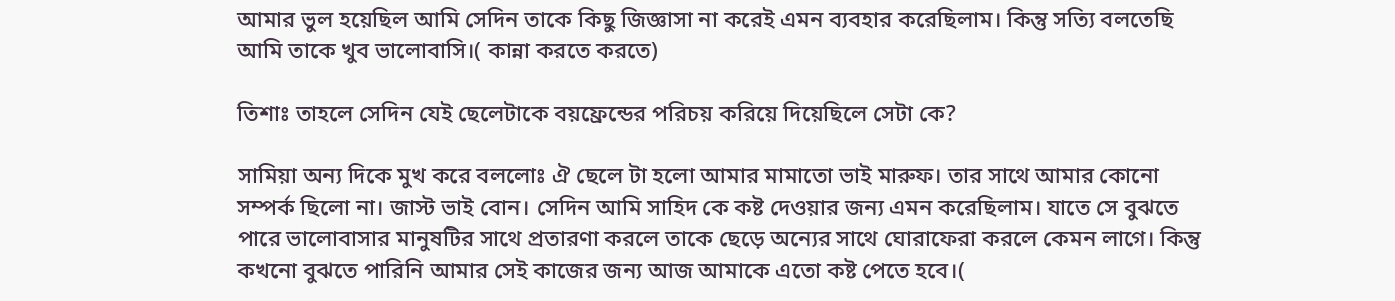আমার ভুল হয়েছিল আমি সেদিন তাকে কিছু জিজ্ঞাসা না করেই এমন ব্যবহার করেছিলাম। কিন্তু সত্যি বলতেছি আমি তাকে খুব ভালোবাসি।( কান্না করতে করতে)

তিশাঃ তাহলে সেদিন যেই ছেলেটাকে বয়ফ্রেন্ডের পরিচয় করিয়ে দিয়েছিলে সেটা কে?

সামিয়া অন্য দিকে মুখ করে বললোঃ ঐ ছেলে টা হলো আমার মামাতো ভাই মারুফ। তার সাথে আমার কোনো সম্পর্ক ছিলো না। জাস্ট ভাই বোন। সেদিন আমি সাহিদ কে কষ্ট দেওয়ার জন্য এমন করেছিলাম। যাতে সে বুঝতে পারে ভালোবাসার মানুষটির সাথে প্রতারণা করলে তাকে ছেড়ে অন্যের সাথে ঘোরাফেরা করলে কেমন লাগে। কিন্তু কখনো বুঝতে পারিনি আমার সেই কাজের জন্য আজ আমাকে এতো কষ্ট পেতে হবে।(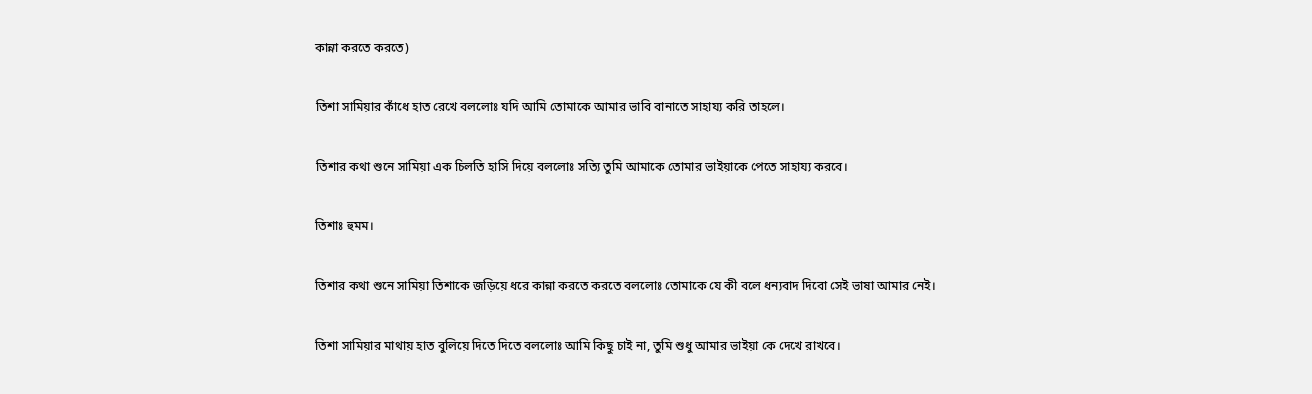কান্না করতে করতে)

তিশা সামিয়ার কাঁধে হাত রেখে বললোঃ যদি আমি তোমাকে আমার ভাবি বানাতে সাহায্য করি তাহলে।

তিশার কথা শুনে সামিয়া এক চিলতি হাসি দিয়ে বললোঃ সত্যি তুমি আমাকে তোমার ভাইয়াকে পেতে সাহায্য করবে।

তিশাঃ হুমম।

তিশার কথা শুনে সামিয়া তিশাকে জড়িয়ে ধরে কান্না করতে করতে বললোঃ তোমাকে যে কী বলে ধন্যবাদ দিবো সেই ভাষা আমার নেই।

তিশা সামিয়ার মাথায় হাত বুলিয়ে দিতে দিতে বললোঃ আমি কিছু চাই না, তুমি শুধু আমার ভাইয়া কে দেখে রাখবে।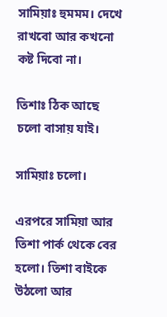সামিয়াঃ হুমমম। দেখে রাখবো আর কখনো কষ্ট দিবো না।

তিশাঃ ঠিক আছে চলো বাসায় যাই।

সামিয়াঃ চলো।

এরপরে সামিয়া আর তিশা পার্ক থেকে বের হলো। তিশা বাইকে উঠলো আর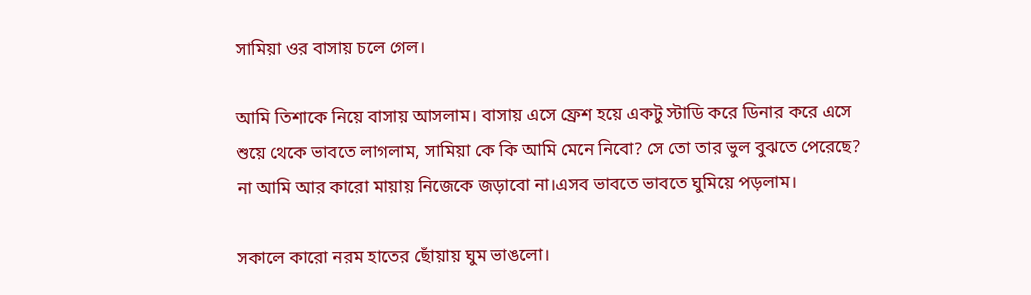সামিয়া ওর বাসায় চলে গেল।

আমি তিশাকে নিয়ে বাসায় আসলাম। বাসায় এসে ফ্রেশ হয়ে একটু স্টাডি করে ডিনার করে এসে শুয়ে থেকে ভাবতে লাগলাম, সামিয়া কে কি আমি মেনে নিবো? সে তো তার ভুল বুঝতে পেরেছে? না আমি আর কারো মায়ায় নিজেকে জড়াবো না।এসব ভাবতে ভাবতে ঘুমিয়ে পড়লাম।

সকালে কারো নরম হাতের ছোঁয়ায় ঘুম ভাঙলো।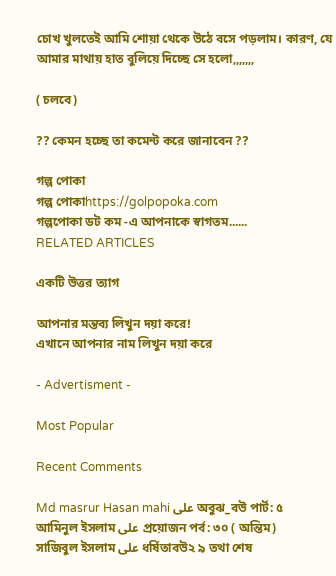চোখ খুলতেই আমি শোয়া থেকে উঠে বসে পড়লাম। কারণ, যে আমার মাথায় হাত বুলিয়ে দিচ্ছে সে হলো,,,,,,,

( চলবে)

?? কেমন হচ্ছে তা কমেন্ট করে জানাবেন ??

গল্প পোকা
গল্প পোকাhttps://golpopoka.com
গল্পপোকা ডট কম -এ আপনাকে স্বাগতম......
RELATED ARTICLES

একটি উত্তর ত্যাগ

আপনার মন্তব্য লিখুন দয়া করে!
এখানে আপনার নাম লিখুন দয়া করে

- Advertisment -

Most Popular

Recent Comments

Md masrur Hasan mahi على অবুঝ_বউ পার্ট: ৫
আমিনুল ইসলাম على প্রয়োজন পর্ব: ৩০ ( অন্তিম)
সাজিবুল ইসলাম على ধর্ষিতাবউ২ ৯ তথা শেষ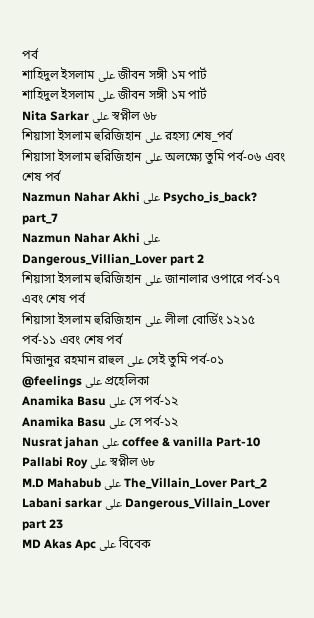পর্ব
শাহিদুল ইসলাম على জীবন সঙ্গী ১ম পার্ট
শাহিদুল ইসলাম على জীবন সঙ্গী ১ম পার্ট
Nita Sarkar على স্বপ্নীল ৬৮
শিয়াসা ইসলাম হুরিজিহান على রহস্য শেষ_পর্ব
শিয়াসা ইসলাম হুরিজিহান على অলক্ষ্যে তুমি পর্ব-০৬ এবং শেষ পর্ব
Nazmun Nahar Akhi على Psycho_is_back? part_7
Nazmun Nahar Akhi على Dangerous_Villian_Lover part 2
শিয়াসা ইসলাম হুরিজিহান على জানালার ওপারে পর্ব-১৭ এবং শেষ পর্ব
শিয়াসা ইসলাম হুরিজিহান على লীলা বোর্ডিং ১২১৫ পর্ব-১১ এবং শেষ পর্ব
মিজানুর রহমান রাহুল على সেই তুমি পর্ব-০১
@feelings على প্রহেলিকা
Anamika Basu على সে পর্ব-১২
Anamika Basu على সে পর্ব-১২
Nusrat jahan على coffee & vanilla Part-10
Pallabi Roy على স্বপ্নীল ৬৮
M.D Mahabub على The_Villain_Lover Part_2
Labani sarkar على Dangerous_Villain_Lover part 23
MD Akas Apc على বিবেক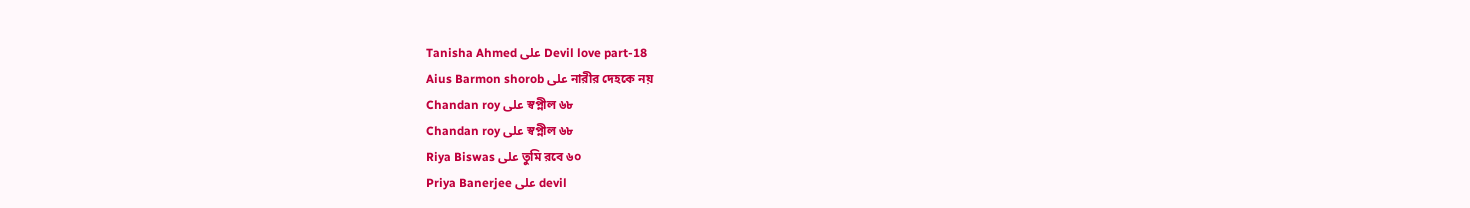Tanisha Ahmed على Devil love part-18
Aius Barmon shorob على নারীর দেহকে নয়
Chandan roy على স্বপ্নীল ৬৮
Chandan roy على স্বপ্নীল ৬৮
Riya Biswas على তুমি রবে ৬০
Priya Banerjee على devil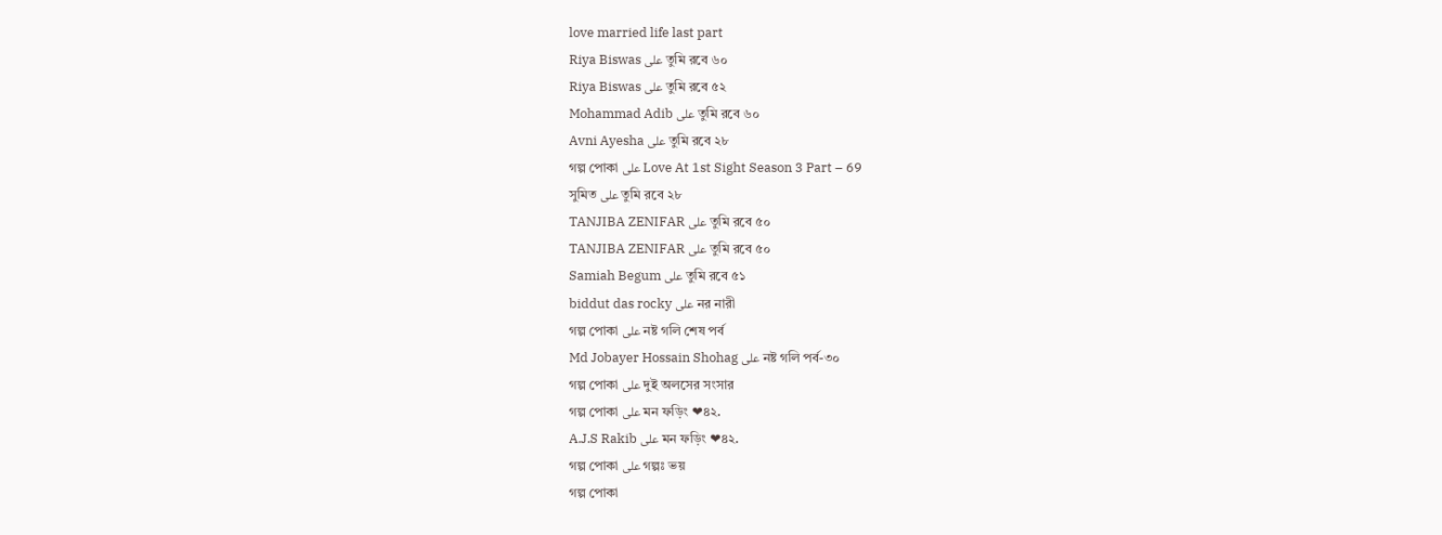love married life last part
Riya Biswas على তুমি রবে ৬০
Riya Biswas على তুমি রবে ৫২
Mohammad Adib على তুমি রবে ৬০
Avni Ayesha على তুমি রবে ২৮
গল্প পোকা على Love At 1st Sight Season 3 Part – 69
সুমিত على তুমি রবে ২৮
TANJIBA ZENIFAR على তুমি রবে ৫০
TANJIBA ZENIFAR على তুমি রবে ৫০
Samiah Begum على তুমি রবে ৫১
biddut das rocky على নর নারী
গল্প পোকা على নষ্ট গলি শেষ পর্ব
Md Jobayer Hossain Shohag على নষ্ট গলি পর্ব-৩০
গল্প পোকা على দুই অলসের সংসার
গল্প পোকা على মন ফড়িং ❤৪২.
A.J.S Rakib على মন ফড়িং ❤৪২.
গল্প পোকা على গল্পঃ ভয়
গল্প পোকা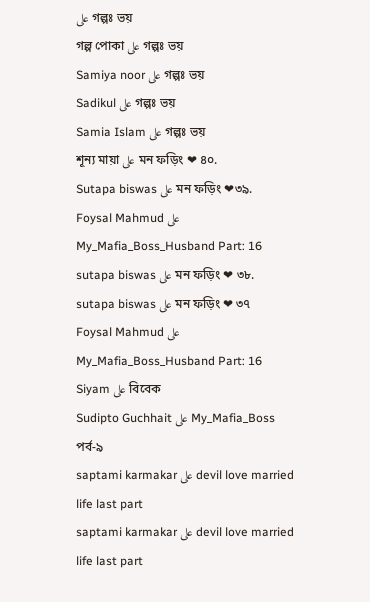على গল্পঃ ভয়
গল্প পোকা على গল্পঃ ভয়
Samiya noor على গল্পঃ ভয়
Sadikul على গল্পঃ ভয়
Samia Islam على গল্পঃ ভয়
শূন্য মায়া على মন ফড়িং ❤ ৪০.
Sutapa biswas على মন ফড়িং ❤৩৯.
Foysal Mahmud على My_Mafia_Boss_Husband Part: 16
sutapa biswas على মন ফড়িং ❤ ৩৮.
sutapa biswas على মন ফড়িং ❤ ৩৭
Foysal Mahmud على My_Mafia_Boss_Husband Part: 16
Siyam على বিবেক
Sudipto Guchhait على My_Mafia_Boss পর্ব-৯
saptami karmakar على devil love married life last part
saptami karmakar على devil love married life last part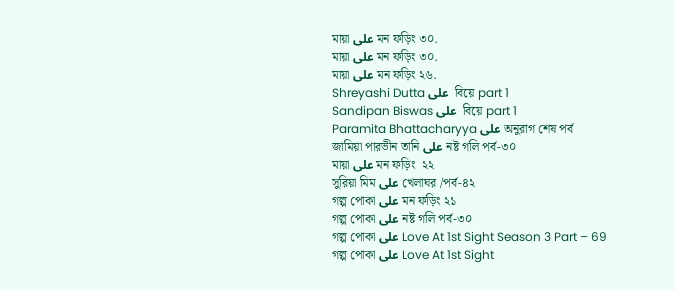মায়া على মন ফড়িং ৩০.
মায়া على মন ফড়িং ৩০.
মায়া على মন ফড়িং ২৬.
Shreyashi Dutta على  বিয়ে part 1
Sandipan Biswas على  বিয়ে part 1
Paramita Bhattacharyya على অনুরাগ শেষ পর্ব
জামিয়া পারভীন তানি على নষ্ট গলি পর্ব-৩০
মায়া على মন ফড়িং  ২২
সুরিয়া মিম على খেলাঘর /পর্ব-৪২
গল্প পোকা على মন ফড়িং ২১
গল্প পোকা على নষ্ট গলি পর্ব-৩০
গল্প পোকা على Love At 1st Sight Season 3 Part – 69
গল্প পোকা على Love At 1st Sight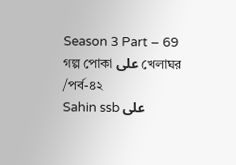Season 3 Part – 69
গল্প পোকা على খেলাঘর /পর্ব-৪২
Sahin ssb على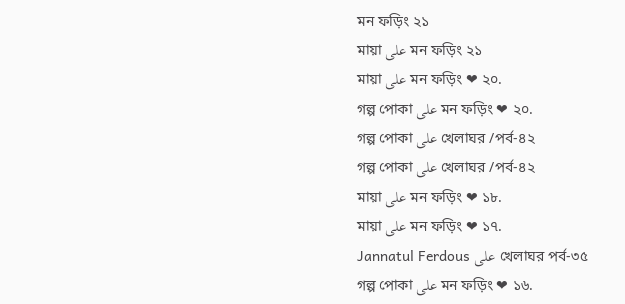মন ফড়িং ২১
মায়া على মন ফড়িং ২১
মায়া على মন ফড়িং ❤ ২০.
গল্প পোকা على মন ফড়িং ❤ ২০.
গল্প পোকা على খেলাঘর /পর্ব-৪২
গল্প পোকা على খেলাঘর /পর্ব-৪২
মায়া على মন ফড়িং ❤ ১৮.
মায়া على মন ফড়িং ❤ ১৭.
Jannatul Ferdous على খেলাঘর পর্ব-৩৫
গল্প পোকা على মন ফড়িং ❤ ১৬.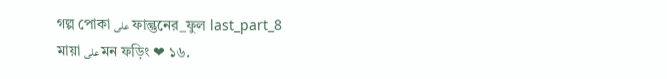গল্প পোকা على ফাল্গুনের_ফুল last_part_8
মায়া على মন ফড়িং ❤ ১৬.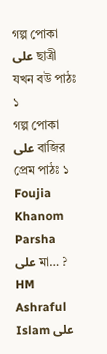গল্প পোকা على ছাত্রী যখন বউ পাঠঃ ১
গল্প পোকা على বাজির প্রেম পাঠঃ ১
Foujia Khanom Parsha على মা… ?
HM Ashraful Islam على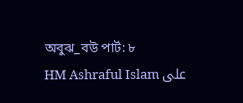অবুঝ_বউ পার্ট: ৮
HM Ashraful Islam على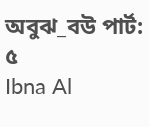অবুঝ_বউ পার্ট: ৫
Ibna Al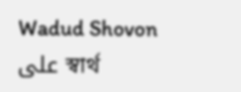Wadud Shovon على স্বার্থ